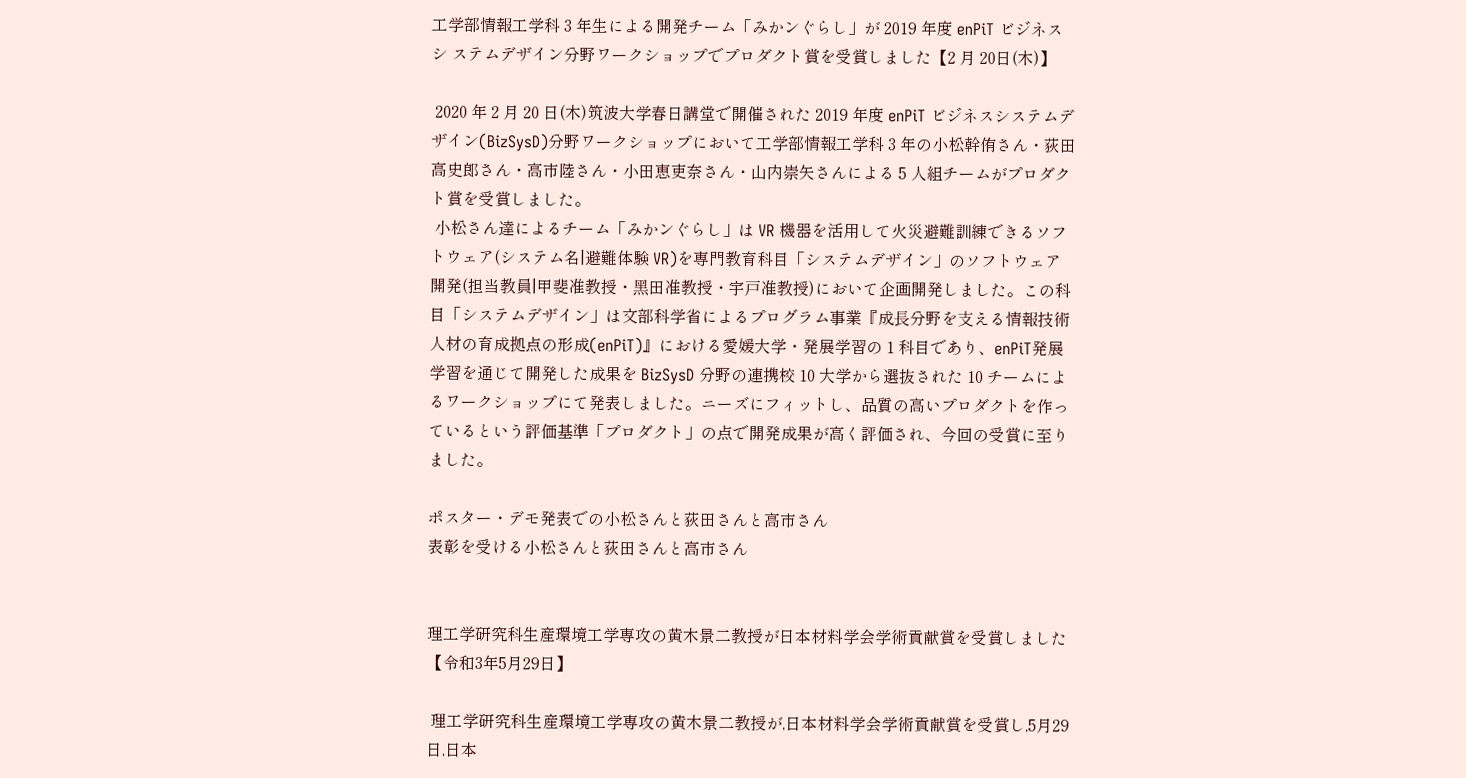工学部情報工学科 3 年生による開発チーム「みかンぐらし」が 2019 年度 enPiT ビジネスシ ステムデザイン分野ワークショップでプロダクト賞を受賞しました【2 月 20日(木)】

 2020 年 2 月 20 日(木)筑波大学春日講堂で開催された 2019 年度 enPiT ビジネスシステムデザイン(BizSysD)分野ワークショップにおいて工学部情報工学科 3 年の小松幹侑さん・荻田高史郎さん・高市陸さん・小田恵吏奈さん・山内崇矢さんによる 5 人組チームがプロダクト賞を受賞しました。
 小松さん達によるチーム「みかンぐらし」は VR 機器を活用して火災避難訓練できるソフトウェア(システム名|避難体験 VR)を専門教育科目「システムデザイン」のソフトウェア開発(担当教員|甲斐准教授・⿊田准教授・宇⼾准教授)において企画開発しました。この科目「システムデザイン」は文部科学省によるプログラム事業『成⻑分野を⽀える情報技術人材の育成拠点の形成(enPiT)』における愛媛大学・発展学習の 1 科目であり、enPiT発展学習を通じて開発した成果を BizSysD 分野の連携校 10 大学から選抜された 10 チームによるワークショップにて発表しました。ニーズにフィットし、品質の高いプロダクトを作っているという評価基準「プロダクト」の点で開発成果が高く評価され、今回の受賞に至りました。

ポスター・デモ発表での小松さんと荻田さんと高市さん
表彰を受ける小松さんと荻田さんと高市さん


理工学研究科生産環境工学専攻の黄木景二教授が日本材料学会学術貢献賞を受賞しました【令和3年5月29日】

 理工学研究科生産環境工学専攻の黄木景二教授が,日本材料学会学術貢献賞を受賞し,5月29日,日本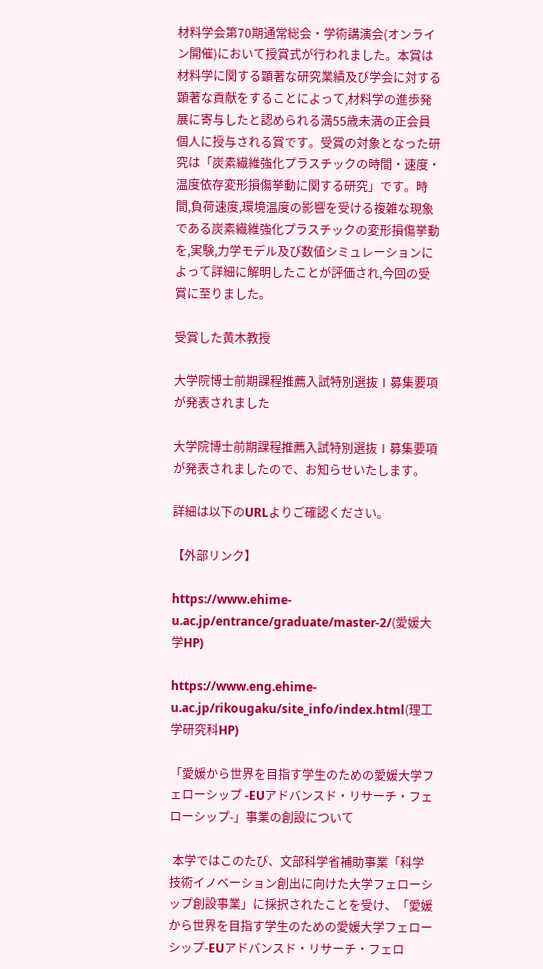材料学会第70期通常総会・学術講演会(オンライン開催)において授賞式が行われました。本賞は材料学に関する顕著な研究業績及び学会に対する顕著な貢献をすることによって,材料学の進歩発展に寄与したと認められる満55歳未満の正会員個人に授与される賞です。受賞の対象となった研究は「炭素繊維強化プラスチックの時間・速度・温度依存変形損傷挙動に関する研究」です。時間,負荷速度,環境温度の影響を受ける複雑な現象である炭素繊維強化プラスチックの変形損傷挙動を,実験,力学モデル及び数値シミュレーションによって詳細に解明したことが評価され,今回の受賞に至りました。

受賞した黄木教授

大学院博士前期課程推薦入試特別選抜Ⅰ募集要項が発表されました

大学院博士前期課程推薦入試特別選抜Ⅰ募集要項が発表されましたので、お知らせいたします。

詳細は以下のURLよりご確認ください。

【外部リンク】

https://www.ehime-u.ac.jp/entrance/graduate/master-2/(愛媛大学HP)

https://www.eng.ehime-u.ac.jp/rikougaku/site_info/index.html(理工学研究科HP)

「愛媛から世界を目指す学生のための愛媛大学フェローシップ -EUアドバンスド・リサーチ・フェローシップ-」事業の創設について

 本学ではこのたび、文部科学省補助事業「科学技術イノベーション創出に向けた大学フェローシップ創設事業」に採択されたことを受け、「愛媛から世界を目指す学生のための愛媛大学フェローシップ-EUアドバンスド・リサーチ・フェロ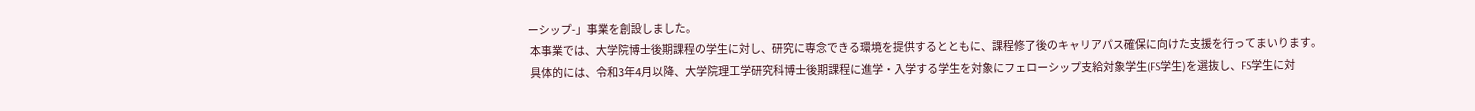ーシップ-」事業を創設しました。
 本事業では、大学院博士後期課程の学生に対し、研究に専念できる環境を提供するとともに、課程修了後のキャリアパス確保に向けた支援を行ってまいります。
 具体的には、令和3年4月以降、大学院理工学研究科博士後期課程に進学・入学する学生を対象にフェローシップ支給対象学生(FS学生)を選抜し、FS学生に対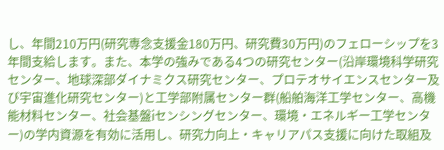し、年間210万円(研究専念支援金180万円、研究費30万円)のフェローシップを3年間支給します。また、本学の強みである4つの研究センター(沿岸環境科学研究センター、地球深部ダイナミクス研究センター、プロテオサイエンスセンター及び宇宙進化研究センター)と工学部附属センター群(船舶海洋工学センター、高機能材料センター、社会基盤iセンシングセンター、環境・エネルギー工学センター)の学内資源を有効に活用し、研究力向上・キャリアパス支援に向けた取組及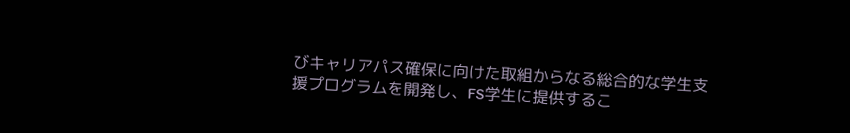びキャリアパス確保に向けた取組からなる総合的な学生支援プログラムを開発し、FS学生に提供するこ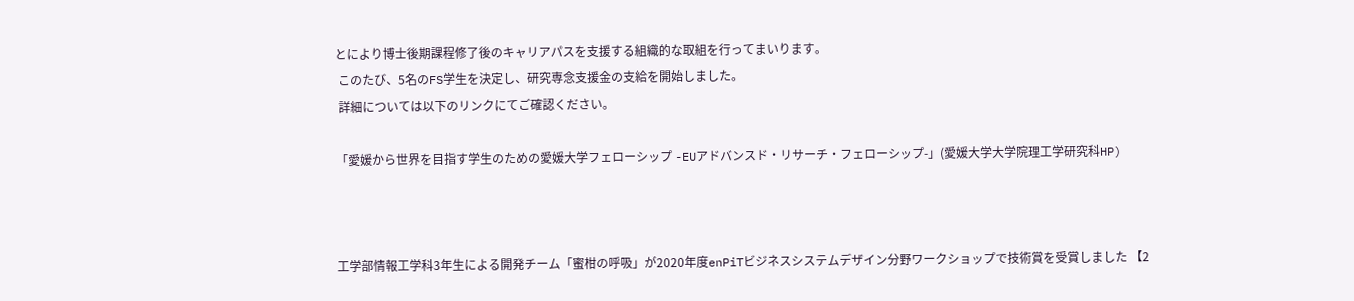とにより博士後期課程修了後のキャリアパスを支援する組織的な取組を行ってまいります。
 このたび、5名のFS学生を決定し、研究専念支援金の支給を開始しました。
 詳細については以下のリンクにてご確認ください。

「愛媛から世界を目指す学生のための愛媛大学フェローシップ -EUアドバンスド・リサーチ・フェローシップ-」(愛媛大学大学院理工学研究科HP)



工学部情報工学科3年生による開発チーム「蜜柑の呼吸」が2020年度enPiTビジネスシステムデザイン分野ワークショップで技術賞を受賞しました 【2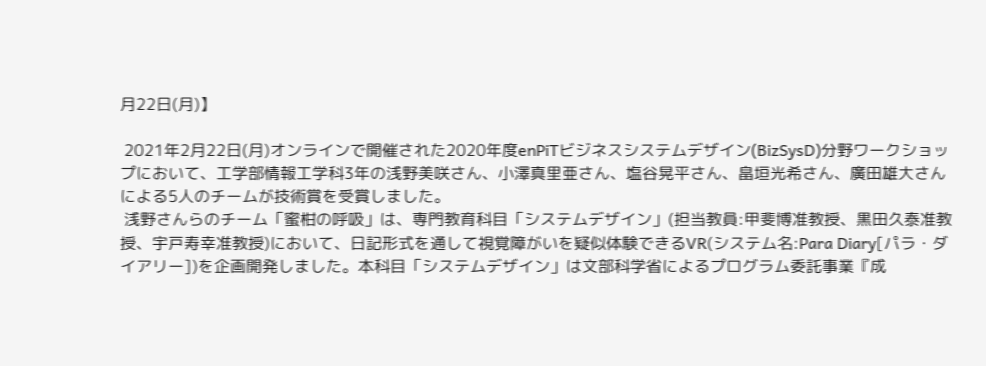月22日(月)】

 2021年2月22日(月)オンラインで開催された2020年度enPiTビジネスシステムデザイン(BizSysD)分野ワークショップにおいて、工学部情報工学科3年の浅野美咲さん、小澤真里亜さん、塩谷晃平さん、畠垣光希さん、廣田雄大さんによる5人のチームが技術賞を受賞しました。
 浅野さんらのチーム「蜜柑の呼吸」は、専門教育科目「システムデザイン」(担当教員:甲斐博准教授、⿊田久泰准教授、宇⼾寿幸准教授)において、日記形式を通して視覚障がいを疑似体験できるVR(システム名:Para Diary[パラ・ダイアリー])を企画開発しました。本科目「システムデザイン」は文部科学省によるプログラム委託事業『成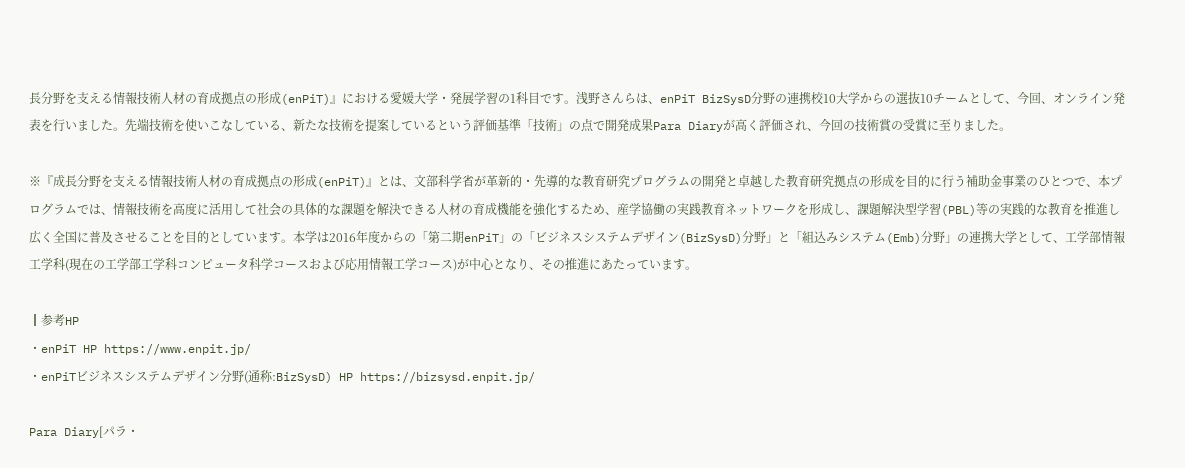⻑分野を⽀える情報技術人材の育成拠点の形成(enPiT)』における愛媛大学・発展学習の1科目です。浅野さんらは、enPiT BizSysD分野の連携校10大学からの選抜10チームとして、今回、オンライン発表を行いました。先端技術を使いこなしている、新たな技術を提案しているという評価基準「技術」の点で開発成果Para Diaryが高く評価され、今回の技術賞の受賞に至りました。

※『成長分野を⽀える情報技術人材の育成拠点の形成(enPiT)』とは、文部科学省が革新的・先導的な教育研究プログラムの開発と卓越した教育研究拠点の形成を目的に行う補助金事業のひとつで、本プログラムでは、情報技術を高度に活用して社会の具体的な課題を解決できる人材の育成機能を強化するため、産学協働の実践教育ネットワークを形成し、課題解決型学習(PBL)等の実践的な教育を推進し広く全国に普及させることを目的としています。本学は2016年度からの「第二期enPiT」の「ビジネスシステムデザイン(BizSysD)分野」と「組込みシステム(Emb)分野」の連携大学として、工学部情報工学科(現在の工学部工学科コンピュータ科学コースおよび応用情報工学コース)が中心となり、その推進にあたっています。

┃参考HP
・enPiT HP https://www.enpit.jp/
・enPiTビジネスシステムデザイン分野(通称:BizSysD) HP https://bizsysd.enpit.jp/

Para Diary[パラ・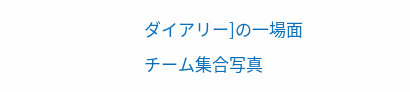ダイアリー]の一場面
チーム集合写真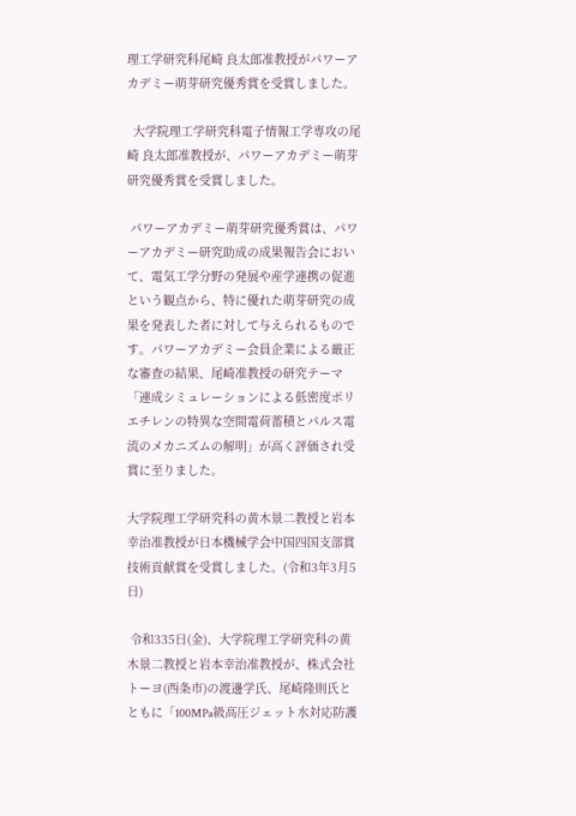理工学研究科尾崎 良太郎准教授がパワーアカデミー萌芽研究優秀賞を受賞しました。

  大学院理工学研究科電子情報工学専攻の尾崎 良太郎准教授が、パワーアカデミー萌芽研究優秀賞を受賞しました。

 パワーアカデミー萌芽研究優秀賞は、パワーアカデミー研究助成の成果報告会において、電気工学分野の発展や産学連携の促進という観点から、特に優れた萌芽研究の成果を発表した者に対して与えられるものです。パワーアカデミー会員企業による厳正な審査の結果、尾崎准教授の研究テーマ「連成シミュレーションによる低密度ポリエチレンの特異な空間電荷蓄積とパルス電流のメカニズムの解明」が高く評価され受賞に至りました。

大学院理工学研究科の黄木景二教授と岩本幸治准教授が日本機械学会中国四国支部賞技術貢献賞を受賞しました。(令和3年3月5日)

 令和335日(金)、大学院理工学研究科の黄木景二教授と岩本幸治准教授が、株式会社トーヨ(西条市)の渡邊学氏、尾崎隆則氏とともに「100MPa級高圧ジェット水対応防護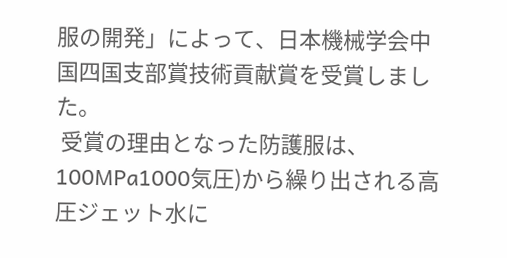服の開発」によって、日本機械学会中国四国支部賞技術貢献賞を受賞しました。
 受賞の理由となった防護服は、100MPa1000気圧)から繰り出される高圧ジェット水に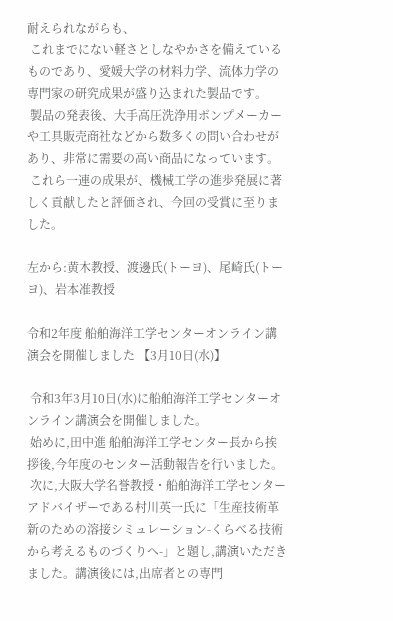耐えられながらも、
 これまでにない軽さとしなやかさを備えているものであり、愛媛大学の材料力学、流体力学の専門家の研究成果が盛り込まれた製品です。
 製品の発表後、大手高圧洗浄用ポンプメーカーや工具販売商社などから数多くの問い合わせがあり、非常に需要の高い商品になっています。
 これら一連の成果が、機械工学の進歩発展に著しく貢献したと評価され、今回の受賞に至りました。

左から:黄木教授、渡邊氏(トーヨ)、尾崎氏(トーヨ)、岩本准教授

令和2年度 船舶海洋工学センターオンライン講演会を開催しました 【3月10日(水)】

 令和3年3月10日(水)に船舶海洋工学センターオンライン講演会を開催しました。
 始めに,田中進 船舶海洋工学センター長から挨拶後,今年度のセンター活動報告を行いました。
 次に,大阪大学名誉教授・船舶海洋工学センターアドバイザーである村川英一氏に「生産技術革新のための溶接シミュレーション-くらべる技術から考えるものづくりへ-」と題し,講演いただきました。講演後には,出席者との専門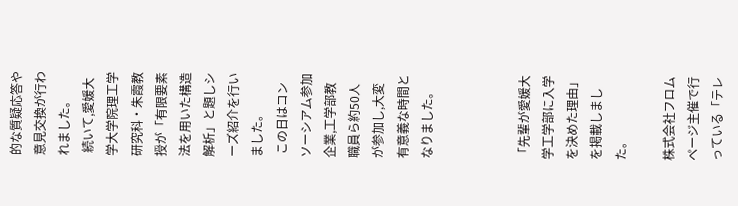的な質疑応答や意見交換が行われました。
 続いて,愛媛大学大学院理工学研究科・朱霞教授が「有限要素法を用いた構造解析」と題しシーズ紹介を行いました。
 この日はコンソーシアム参加企業,工学部教職員ら約50人が参加し,大変有意義な時間となりました。



「先輩が愛媛大学工学部に入学を決めた理由」を掲載しました。

株式会社フロムページ主催で行っている「テレ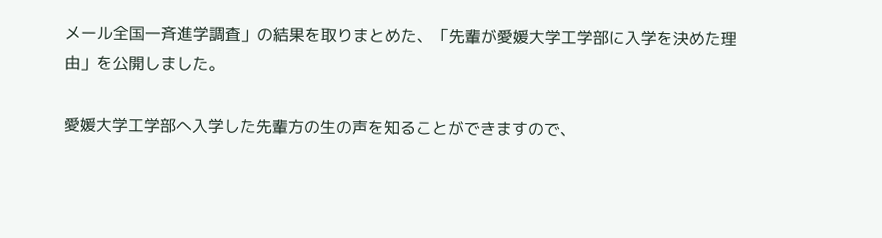メール全国一斉進学調査」の結果を取りまとめた、「先輩が愛媛大学工学部に入学を決めた理由」を公開しました。

愛媛大学工学部へ入学した先輩方の生の声を知ることができますので、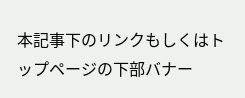本記事下のリンクもしくはトップページの下部バナー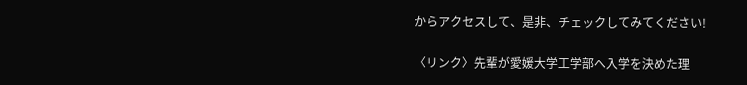からアクセスして、是非、チェックしてみてください!

〈リンク〉先輩が愛媛大学工学部へ入学を決めた理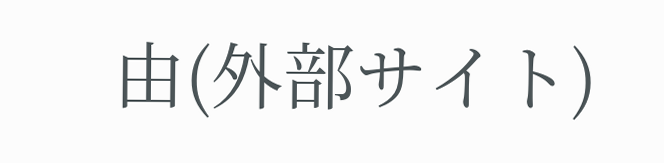由(外部サイト)